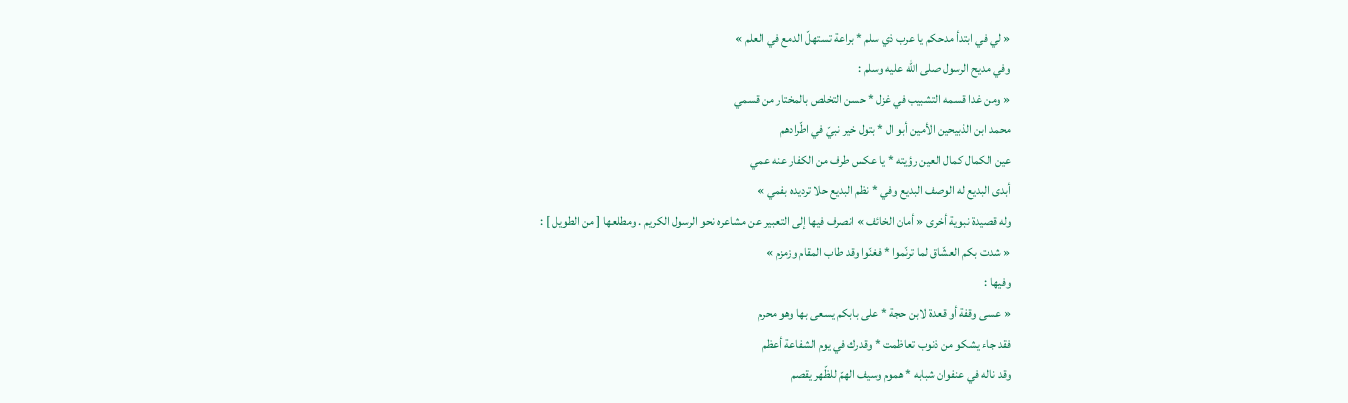« لي في ابتدأ مدحكم يا عرب ذي سلم * براعة تستهلّ الدمع في العلم »
وفي مديح الرسول صلى اللّه عليه وسلم :
« ومن غدا قسمه التشبيب في غزل * حسن التخلص بالمختار من قسمي
محمد ابن الذبيحين الأمين أبو ال * بتول خير نبيّ في اطّرادهم
عين الكمال كمال العين رؤيته * يا عكس طرف من الكفار عنه عمي
أبدى البديع له الوصف البديع وفي * نظم البديع حلا ترديده بفمي »
وله قصيدة نبوية أخرى « أمان الخائف » انصرف فيها إلى التعبير عن مشاعره نحو الرسول الكريم . ومطلعها [ من الطويل ] :
« شدت بكم العشّاق لما ترنّموا * فغنّوا وقد طاب المقام وزمزم »
وفيها :
« عسى وقفة أو قعدة لابن حجة * على بابكم يسعى بها وهو محرم
فقد جاء يشكو من ذنوب تعاظمت * وقدرك في يوم الشفاعة أعظم
وقد ناله في عنفوان شبابه * هموم وسيف الهمّ للظّهر يقصم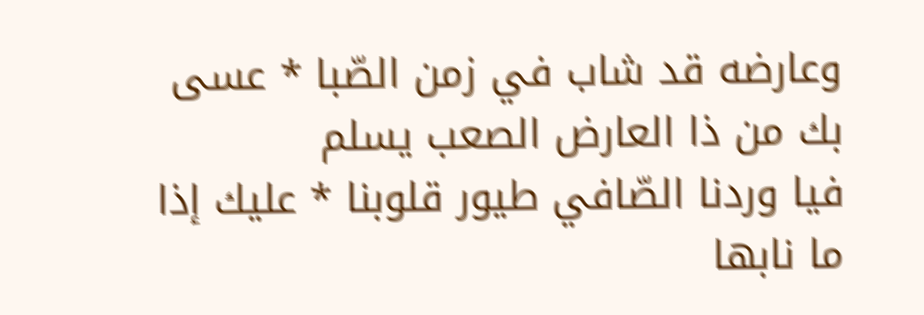وعارضه قد شاب في زمن الصّبا * عسى بك من ذا العارض الصعب يسلم
فيا وردنا الصّافي طيور قلوبنا * عليك إذا ما نابها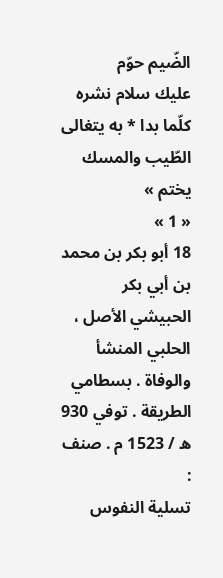الضّيم حوّم
عليك سلام نشره كلّما بدا * به يتغالى الطّيب والمسك يختم »
« 1 »
18 أبو بكر بن محمد بن أبي بكر
الحبيشي الأصل ، الحلبي المنشأ والوفاة . بسطامي الطريقة . توفي 930 ه / 1523 م . صنف :
تسلية النفوس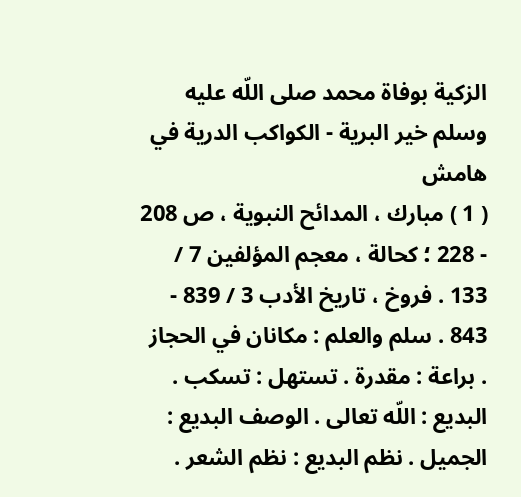الزكية بوفاة محمد صلى اللّه عليه وسلم خير البرية - الكواكب الدرية في
هامش
( 1 ) مبارك ، المدائح النبوية ، ص 208 - 228 ؛ كحالة ، معجم المؤلفين 7 / 133 . فروخ ، تاريخ الأدب 3 / 839 - 843 . سلم والعلم : مكانان في الحجاز . براعة : مقدرة . تستهل : تسكب . البديع : اللّه تعالى . الوصف البديع : الجميل . نظم البديع : نظم الشعر .